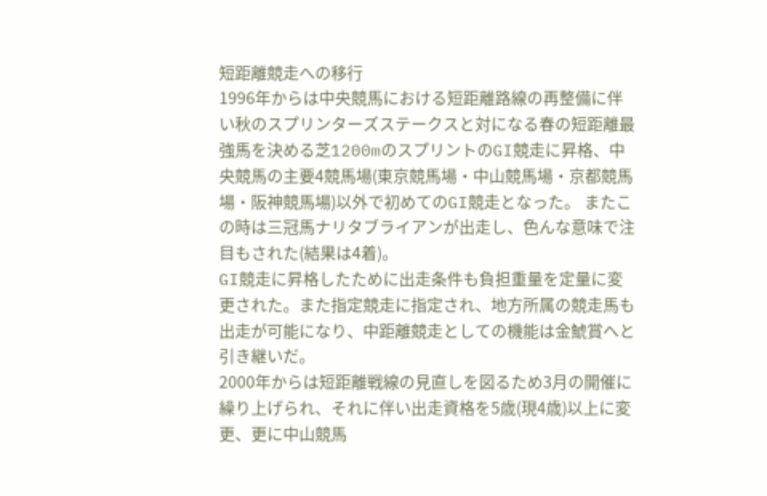短距離競走への移行
1996年からは中央競馬における短距離路線の再整備に伴い秋のスプリンターズステークスと対になる春の短距離最強馬を決める芝1200mのスプリントのGI競走に昇格、中央競馬の主要4競馬場(東京競馬場・中山競馬場・京都競馬場・阪神競馬場)以外で初めてのGI競走となった。 またこの時は三冠馬ナリタブライアンが出走し、色んな意味で注目もされた(結果は4着)。
GI競走に昇格したために出走条件も負担重量を定量に変更された。また指定競走に指定され、地方所属の競走馬も出走が可能になり、中距離競走としての機能は金鯱賞へと引き継いだ。
2000年からは短距離戦線の見直しを図るため3月の開催に繰り上げられ、それに伴い出走資格を5歳(現4歳)以上に変更、更に中山競馬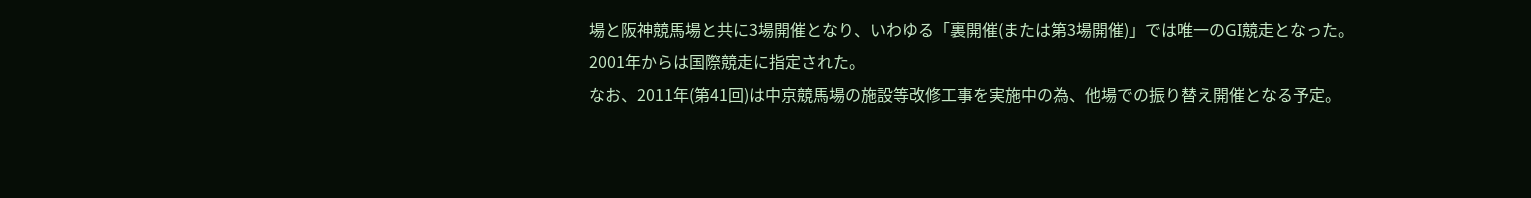場と阪神競馬場と共に3場開催となり、いわゆる「裏開催(または第3場開催)」では唯一のGI競走となった。
2001年からは国際競走に指定された。
なお、2011年(第41回)は中京競馬場の施設等改修工事を実施中の為、他場での振り替え開催となる予定。